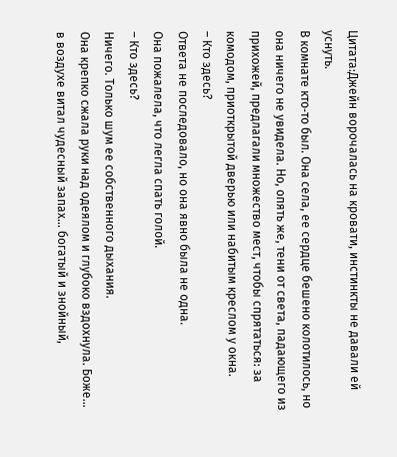Цитата:Джейн ворочалась на кровати, инстинкты не давали ей уснуть.
В комнате кто‑то был. Она села, ее сердце бешено колотилось, но она ничего не увидела. Но, опять же, тени от света, падающего из прихожей, предлагали множество мест, чтобы спрятаться: за комодом, приоткрытой дверью или набитым креслом у окна.
– Кто здесь?
Ответа не последовало, но она явно была не одна.
Она пожалела, что легла спать голой.
– Кто здесь?
Ничего. Только шум ее собственного дыхания.
Она крепко сжала руки над одеялом и глубоко вздохнула. Боже… в воздухе витал чудесный запах… богатый и знойный,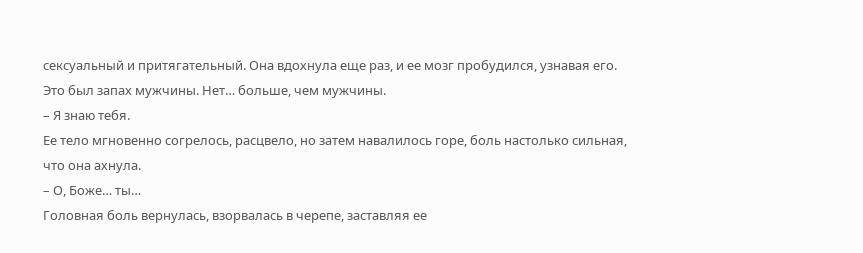сексуальный и притягательный. Она вдохнула еще раз, и ее мозг пробудился, узнавая его. Это был запах мужчины. Нет… больше, чем мужчины.
– Я знаю тебя.
Ее тело мгновенно согрелось, расцвело, но затем навалилось горе, боль настолько сильная, что она ахнула.
– О, Боже… ты…
Головная боль вернулась, взорвалась в черепе, заставляя ее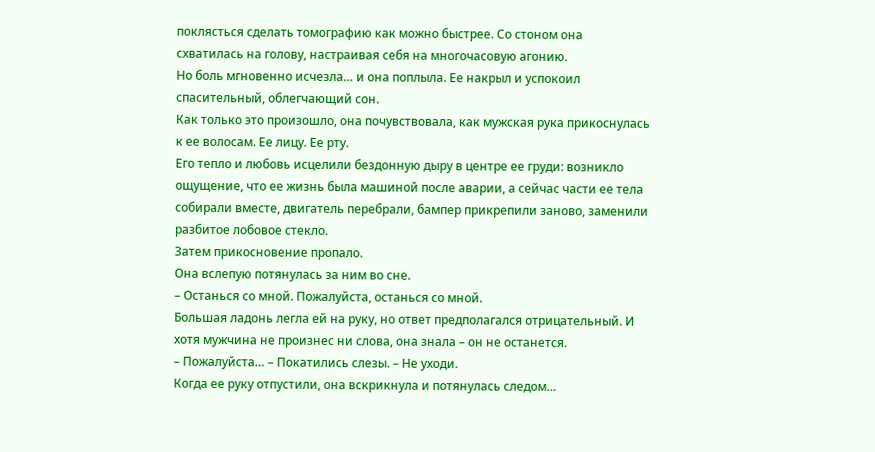поклясться сделать томографию как можно быстрее. Со стоном она схватилась на голову, настраивая себя на многочасовую агонию.
Но боль мгновенно исчезла… и она поплыла. Ее накрыл и успокоил спасительный, облегчающий сон.
Как только это произошло, она почувствовала, как мужская рука прикоснулась к ее волосам. Ее лицу. Ее рту.
Его тепло и любовь исцелили бездонную дыру в центре ее груди: возникло ощущение, что ее жизнь была машиной после аварии, а сейчас части ее тела собирали вместе, двигатель перебрали, бампер прикрепили заново, заменили разбитое лобовое стекло.
Затем прикосновение пропало.
Она вслепую потянулась за ним во сне.
– Останься со мной. Пожалуйста, останься со мной.
Большая ладонь легла ей на руку, но ответ предполагался отрицательный. И хотя мужчина не произнес ни слова, она знала – он не останется.
– Пожалуйста… – Покатились слезы. – Не уходи.
Когда ее руку отпустили, она вскрикнула и потянулась следом…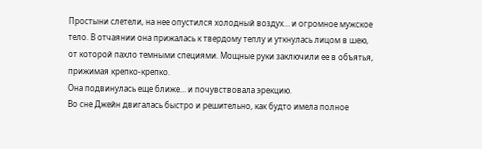Простыни слетели, на нее опустился холодный воздух… и огромное мужское тело. В отчаянии она прижалась к твердому теплу и уткнулась лицом в шею, от которой пахло темными специями. Мощные руки заключили ее в объятья, прижимая крепко‑крепко.
Она подвинулась еще ближе… и почувствовала эрекцию.
Во сне Джейн двигалась быстро и решительно, как будто имела полное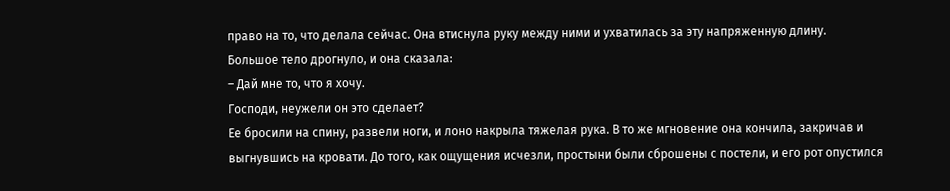право на то, что делала сейчас. Она втиснула руку между ними и ухватилась за эту напряженную длину.
Большое тело дрогнуло, и она сказала:
– Дай мне то, что я хочу.
Господи, неужели он это сделает?
Ее бросили на спину, развели ноги, и лоно накрыла тяжелая рука. В то же мгновение она кончила, закричав и выгнувшись на кровати. До того, как ощущения исчезли, простыни были сброшены с постели, и его рот опустился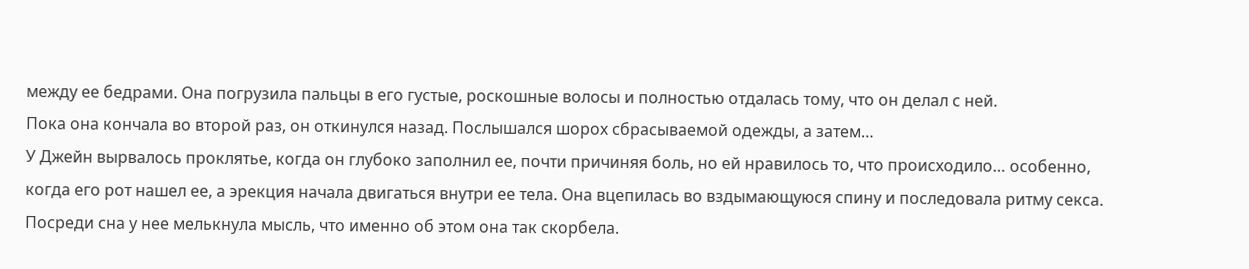между ее бедрами. Она погрузила пальцы в его густые, роскошные волосы и полностью отдалась тому, что он делал с ней.
Пока она кончала во второй раз, он откинулся назад. Послышался шорох сбрасываемой одежды, а затем…
У Джейн вырвалось проклятье, когда он глубоко заполнил ее, почти причиняя боль, но ей нравилось то, что происходило… особенно, когда его рот нашел ее, а эрекция начала двигаться внутри ее тела. Она вцепилась во вздымающуюся спину и последовала ритму секса.
Посреди сна у нее мелькнула мысль, что именно об этом она так скорбела.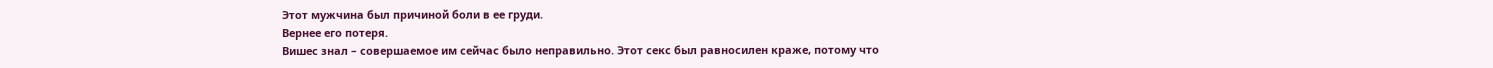Этот мужчина был причиной боли в ее груди.
Вернее его потеря.
Вишес знал – совершаемое им сейчас было неправильно. Этот секс был равносилен краже, потому что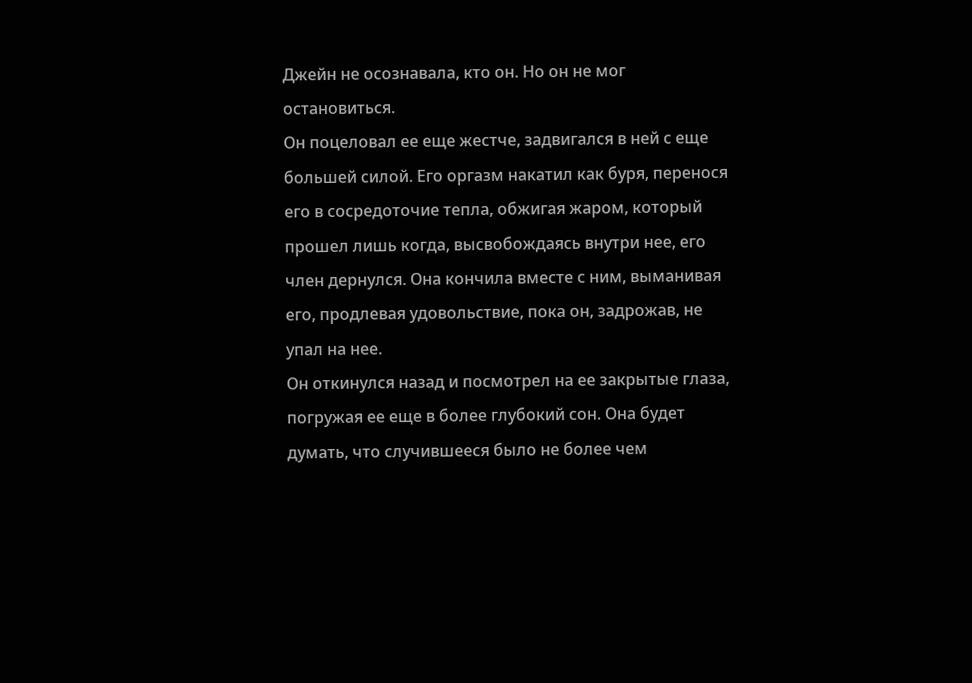Джейн не осознавала, кто он. Но он не мог остановиться.
Он поцеловал ее еще жестче, задвигался в ней с еще большей силой. Его оргазм накатил как буря, перенося его в сосредоточие тепла, обжигая жаром, который прошел лишь когда, высвобождаясь внутри нее, его член дернулся. Она кончила вместе с ним, выманивая его, продлевая удовольствие, пока он, задрожав, не упал на нее.
Он откинулся назад и посмотрел на ее закрытые глаза, погружая ее еще в более глубокий сон. Она будет думать, что случившееся было не более чем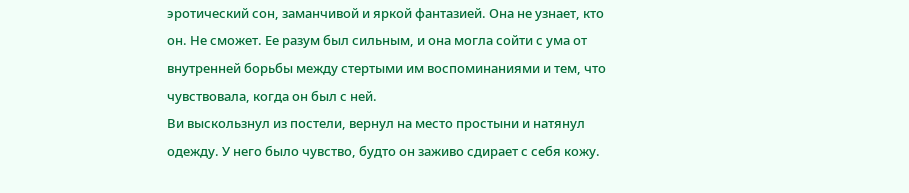эротический сон, заманчивой и яркой фантазией. Она не узнает, кто он. Не сможет. Ее разум был сильным, и она могла сойти с ума от внутренней борьбы между стертыми им воспоминаниями и тем, что чувствовала, когда он был с ней.
Ви выскользнул из постели, вернул на место простыни и натянул одежду. У него было чувство, будто он заживо сдирает с себя кожу.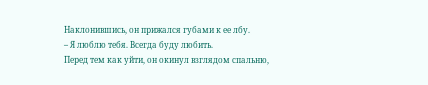Наклонившись, он прижался губами к ее лбу.
– Я люблю тебя. Всегда буду любить.
Перед тем как уйти, он окинул взглядом спальню,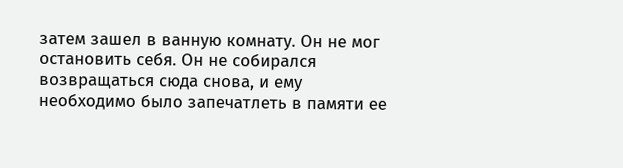затем зашел в ванную комнату. Он не мог остановить себя. Он не собирался возвращаться сюда снова, и ему необходимо было запечатлеть в памяти ее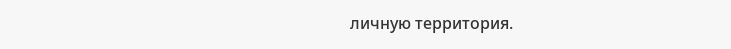личную территория.